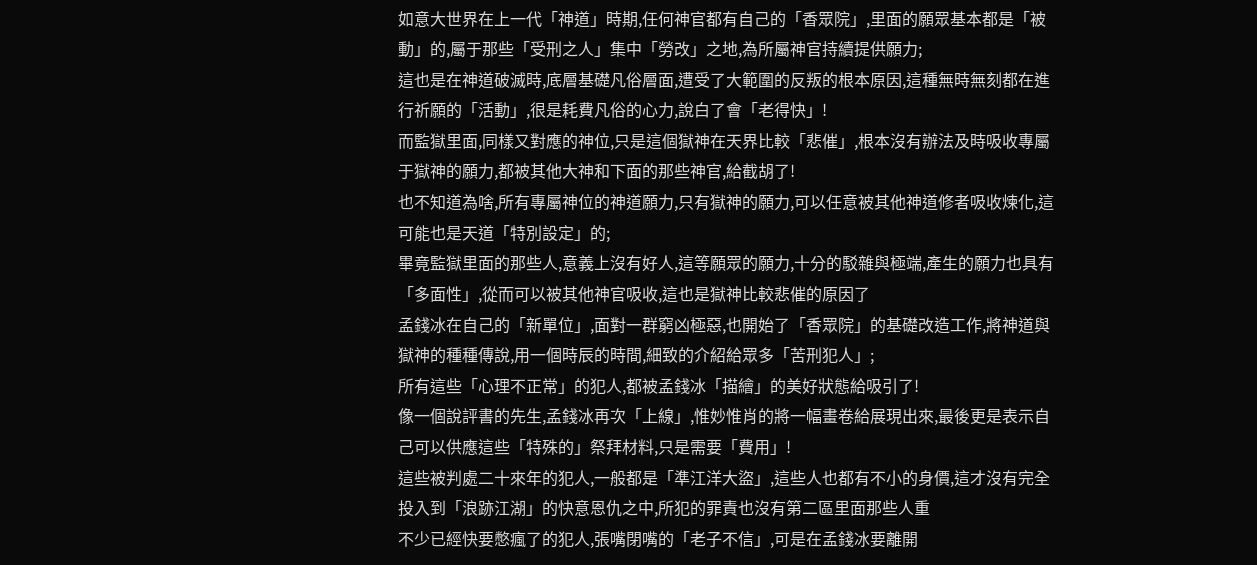如意大世界在上一代「神道」時期,任何神官都有自己的「香眾院」,里面的願眾基本都是「被動」的,屬于那些「受刑之人」集中「勞改」之地,為所屬神官持續提供願力;
這也是在神道破滅時,底層基礎凡俗層面,遭受了大範圍的反叛的根本原因,這種無時無刻都在進行祈願的「活動」,很是耗費凡俗的心力,說白了會「老得快」!
而監獄里面,同樣又對應的神位,只是這個獄神在天界比較「悲催」,根本沒有辦法及時吸收專屬于獄神的願力,都被其他大神和下面的那些神官,給截胡了!
也不知道為啥,所有專屬神位的神道願力,只有獄神的願力,可以任意被其他神道修者吸收煉化,這可能也是天道「特別設定」的;
畢竟監獄里面的那些人,意義上沒有好人,這等願眾的願力,十分的駁雜與極端,產生的願力也具有「多面性」,從而可以被其他神官吸收,這也是獄神比較悲催的原因了
孟錢冰在自己的「新單位」,面對一群窮凶極惡,也開始了「香眾院」的基礎改造工作,將神道與獄神的種種傳說,用一個時辰的時間,細致的介紹給眾多「苦刑犯人」;
所有這些「心理不正常」的犯人,都被孟錢冰「描繪」的美好狀態給吸引了!
像一個說評書的先生,孟錢冰再次「上線」,惟妙惟肖的將一幅畫卷給展現出來,最後更是表示自己可以供應這些「特殊的」祭拜材料,只是需要「費用」!
這些被判處二十來年的犯人,一般都是「準江洋大盜」,這些人也都有不小的身價,這才沒有完全投入到「浪跡江湖」的快意恩仇之中,所犯的罪責也沒有第二區里面那些人重
不少已經快要憋瘋了的犯人,張嘴閉嘴的「老子不信」,可是在孟錢冰要離開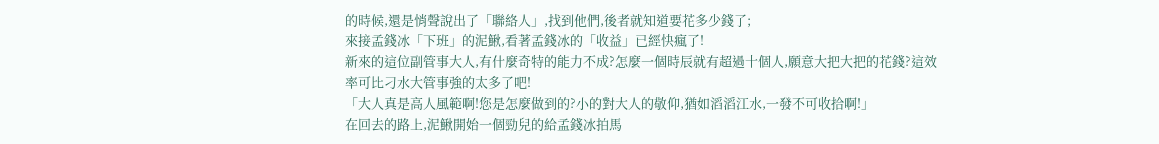的時候,還是悄聲說出了「聯絡人」,找到他們,後者就知道要花多少錢了;
來接孟錢冰「下班」的泥鰍,看著孟錢冰的「收益」已經快瘋了!
新來的這位副管事大人,有什麼奇特的能力不成?怎麼一個時辰就有超過十個人,願意大把大把的花錢?這效率可比刁水大管事強的太多了吧!
「大人真是高人風範啊!您是怎麼做到的?小的對大人的敬仰,猶如滔滔江水,一發不可收拾啊!」
在回去的路上,泥鰍開始一個勁兒的給孟錢冰拍馬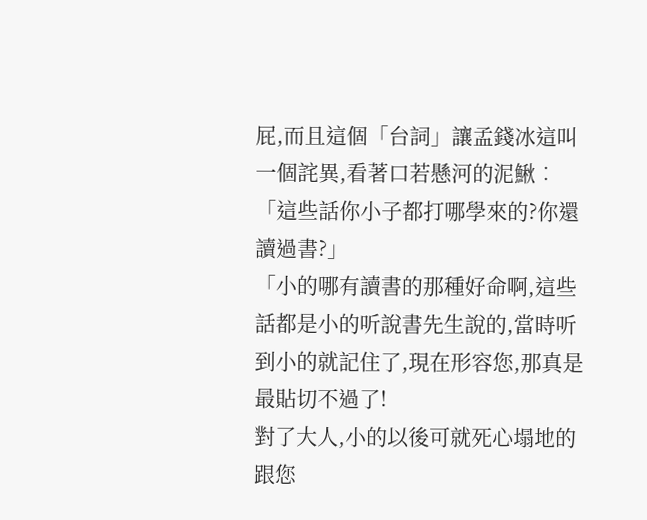屁,而且這個「台詞」讓孟錢冰這叫一個詫異,看著口若懸河的泥鰍︰
「這些話你小子都打哪學來的?你還讀過書?」
「小的哪有讀書的那種好命啊,這些話都是小的听說書先生說的,當時听到小的就記住了,現在形容您,那真是最貼切不過了!
對了大人,小的以後可就死心塌地的跟您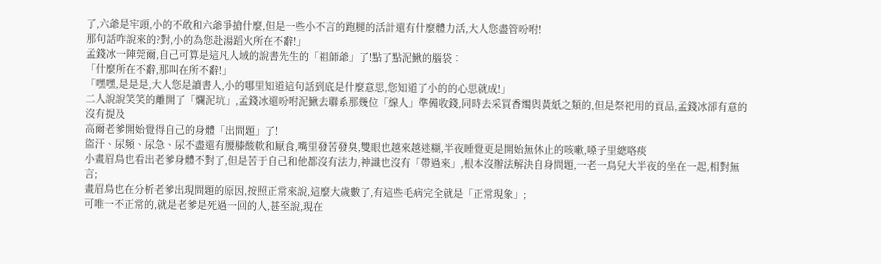了,六爺是牢頭,小的不敢和六爺爭搶什麼,但是一些小不言的跑腿的活計還有什麼體力活,大人您盡管吩咐!
那句話咋說來的?對,小的為您赴湯蹈火所在不辭!」
孟錢冰一陣莞爾,自己可算是這凡人域的說書先生的「祖師爺」了!點了點泥鰍的腦袋︰
「什麼所在不辭,那叫在所不辭!」
「嘿嘿,是是是,大人您是讀書人,小的哪里知道這句話到底是什麼意思,您知道了小的的心思就成!」
二人說說笑笑的離開了「爛泥坑」,孟錢冰還吩咐泥鰍去聯系那幾位「線人」準備收錢,同時去采買香燭與黃紙之類的,但是祭祀用的貢品,孟錢冰卻有意的沒有提及
高爾老爹開始覺得自己的身體「出問題」了!
盜汗、尿頻、尿急、尿不盡還有腰膝酸軟和厭食,嘴里發苦發臭,雙眼也越來越迷糊,半夜睡覺更是開始無休止的咳嗽,嗓子里總咯痰
小畫眉鳥也看出老爹身體不對了,但是苦于自己和他都沒有法力,神識也沒有「帶過來」,根本沒辦法解決自身問題,一老一鳥兒大半夜的坐在一起,相對無言;
畫眉鳥也在分析老爹出現問題的原因,按照正常來說,這麼大歲數了,有這些毛病完全就是「正常現象」;
可唯一不正常的,就是老爹是死過一回的人,甚至說,現在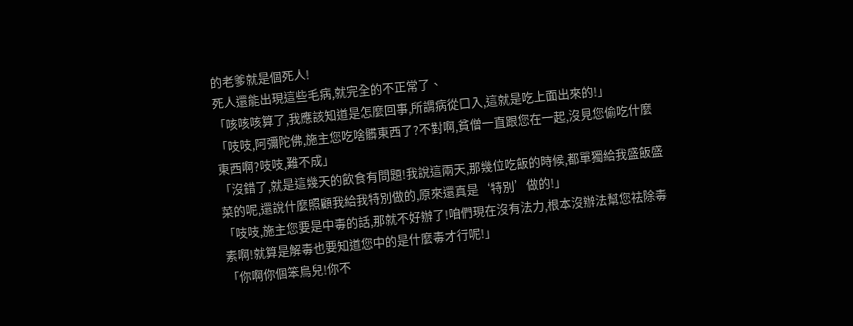的老爹就是個死人!
死人還能出現這些毛病,就完全的不正常了、
「咳咳咳算了,我應該知道是怎麼回事,所謂病從口入,這就是吃上面出來的!」
「吱吱,阿彌陀佛,施主您吃啥髒東西了?不對啊,貧僧一直跟您在一起,沒見您偷吃什麼東西啊?吱吱,難不成」
「沒錯了,就是這幾天的飲食有問題!我說這兩天,那幾位吃飯的時候,都單獨給我盛飯盛菜的呢,還說什麼照顧我給我特別做的,原來還真是‘特別’做的!」
「吱吱,施主您要是中毒的話,那就不好辦了!咱們現在沒有法力,根本沒辦法幫您祛除毒素啊!就算是解毒也要知道您中的是什麼毒才行呢!」
「你啊你個笨鳥兒!你不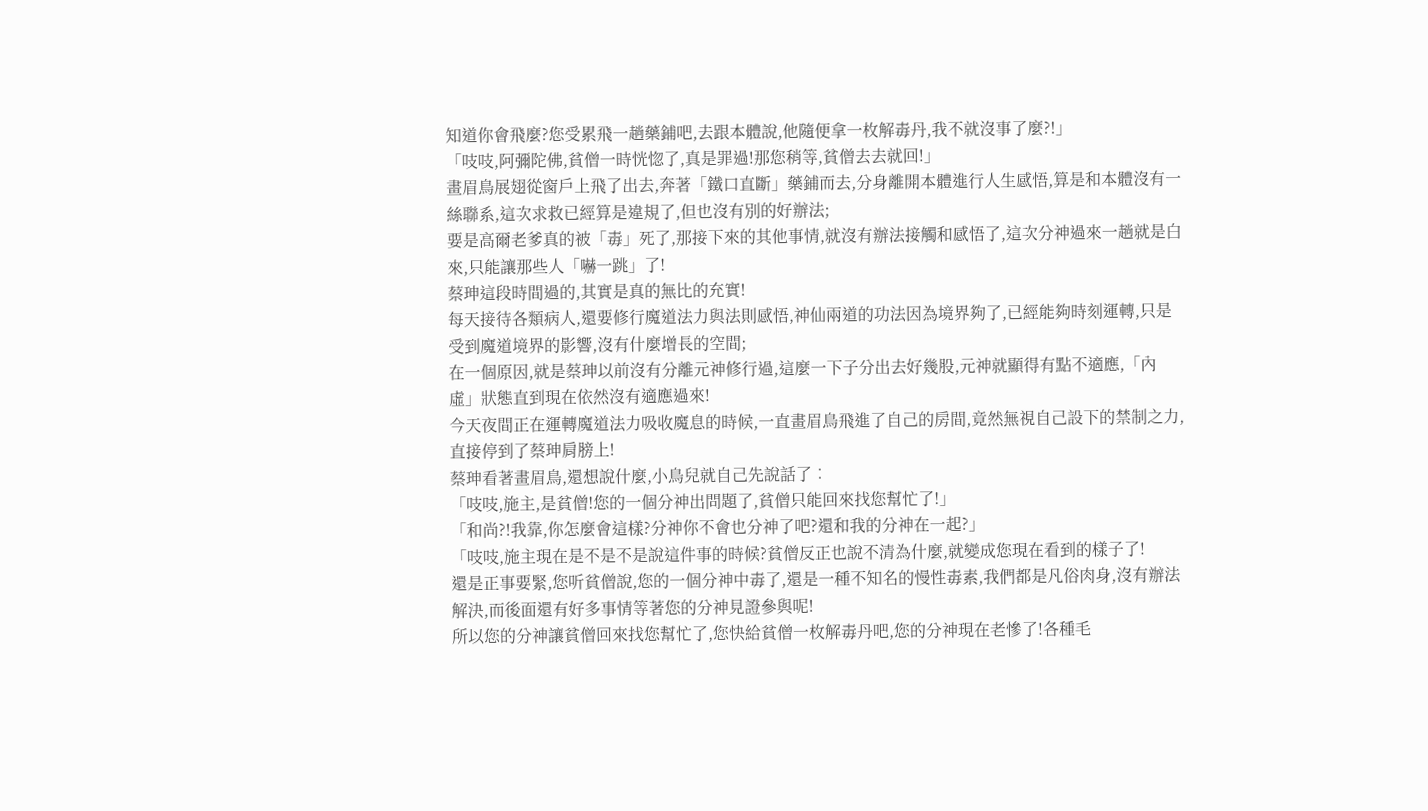知道你會飛麼?您受累飛一趟藥鋪吧,去跟本體說,他隨便拿一枚解毒丹,我不就沒事了麼?!」
「吱吱,阿彌陀佛,貧僧一時恍惚了,真是罪過!那您稍等,貧僧去去就回!」
畫眉鳥展翅從窗戶上飛了出去,奔著「鐵口直斷」藥鋪而去,分身離開本體進行人生感悟,算是和本體沒有一絲聯系,這次求救已經算是違規了,但也沒有別的好辦法;
要是高爾老爹真的被「毒」死了,那接下來的其他事情,就沒有辦法接觸和感悟了,這次分神過來一趟就是白來,只能讓那些人「嚇一跳」了!
蔡珅這段時間過的,其實是真的無比的充實!
每天接待各類病人,還要修行魔道法力與法則感悟,神仙兩道的功法因為境界夠了,已經能夠時刻運轉,只是受到魔道境界的影響,沒有什麼增長的空間;
在一個原因,就是蔡珅以前沒有分離元神修行過,這麼一下子分出去好幾股,元神就顯得有點不適應,「內虛」狀態直到現在依然沒有適應過來!
今天夜間正在運轉魔道法力吸收魔息的時候,一直畫眉鳥飛進了自己的房間,竟然無視自己設下的禁制之力,直接停到了蔡珅肩膀上!
蔡珅看著畫眉鳥,還想說什麼,小鳥兒就自己先說話了︰
「吱吱,施主,是貧僧!您的一個分神出問題了,貧僧只能回來找您幫忙了!」
「和尚?!我靠,你怎麼會這樣?分神你不會也分神了吧?還和我的分神在一起?」
「吱吱,施主現在是不是不是說這件事的時候?貧僧反正也說不清為什麼,就變成您現在看到的樣子了!
還是正事要緊,您听貧僧說,您的一個分神中毒了,還是一種不知名的慢性毒素,我們都是凡俗肉身,沒有辦法解決,而後面還有好多事情等著您的分神見證參與呢!
所以您的分神讓貧僧回來找您幫忙了,您快給貧僧一枚解毒丹吧,您的分神現在老慘了!各種毛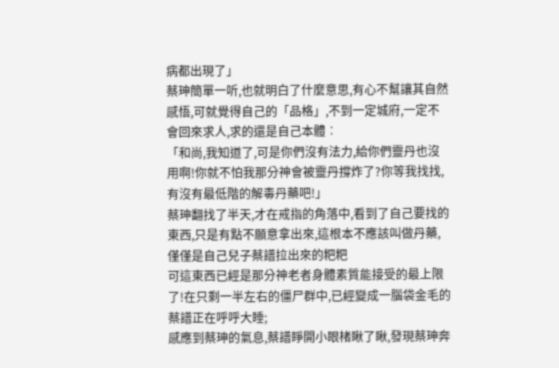病都出現了」
蔡珅簡單一听,也就明白了什麼意思,有心不幫讓其自然感悟,可就覺得自己的「品格」,不到一定城府,一定不會回來求人,求的還是自己本體︰
「和尚,我知道了,可是你們沒有法力,給你們靈丹也沒用啊!你就不怕我那分神會被靈丹撐炸了?你等我找找,有沒有最低階的解毒丹藥吧!」
蔡珅翻找了半天,才在戒指的角落中,看到了自己要找的東西,只是有點不願意拿出來,這根本不應該叫做丹藥,僅僅是自己兒子蔡譜拉出來的粑粑
可這東西已經是那分神老者身體素質能接受的最上限了!在只剩一半左右的僵尸群中,已經變成一腦袋金毛的蔡譜正在呼呼大睡;
感應到蔡珅的氣息,蔡譜睜開小眼楮瞅了瞅,發現蔡珅奔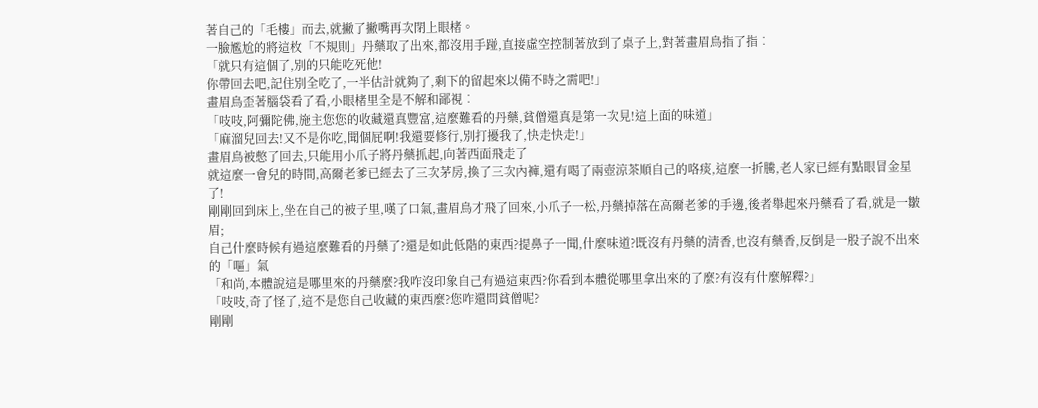著自己的「毛樓」而去,就撇了撇嘴再次閉上眼楮。
一臉尷尬的將這枚「不規則」丹藥取了出來,都沒用手踫,直接虛空控制著放到了桌子上,對著畫眉鳥指了指︰
「就只有這個了,別的只能吃死他!
你帶回去吧,記住別全吃了,一半估計就夠了,剩下的留起來以備不時之需吧!」
畫眉鳥歪著腦袋看了看,小眼楮里全是不解和鄙視︰
「吱吱,阿彌陀佛,施主您您的收藏還真豐富,這麼難看的丹藥,貧僧還真是第一次見!這上面的味道」
「麻溜兒回去!又不是你吃,聞個屁啊!我還要修行,別打擾我了,快走快走!」
畫眉鳥被憋了回去,只能用小爪子將丹藥抓起,向著西面飛走了
就這麼一會兒的時間,高爾老爹已經去了三次茅房,換了三次內褲,還有喝了兩壺涼茶順自己的咯痰,這麼一折騰,老人家已經有點眼冒金星了!
剛剛回到床上,坐在自己的被子里,嘆了口氣,畫眉鳥才飛了回來,小爪子一松,丹藥掉落在高爾老爹的手邊,後者舉起來丹藥看了看,就是一皺眉;
自己什麼時候有過這麼難看的丹藥了?還是如此低階的東西?提鼻子一聞,什麼味道?既沒有丹藥的清香,也沒有藥香,反倒是一股子說不出來的「嘔」氣
「和尚,本體說這是哪里來的丹藥麼?我咋沒印象自己有過這東西?你看到本體從哪里拿出來的了麼?有沒有什麼解釋?」
「吱吱,奇了怪了,這不是您自己收藏的東西麼?您咋還問貧僧呢?
剛剛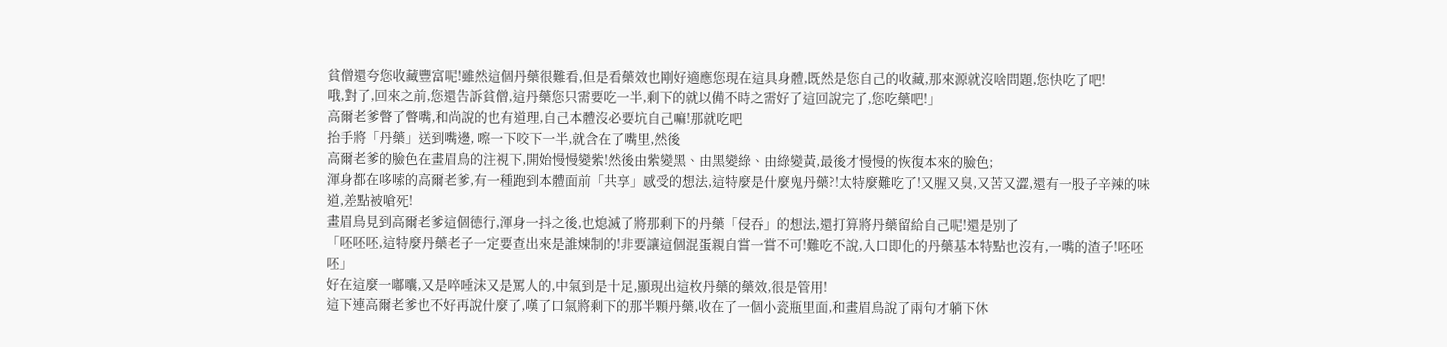貧僧還夸您收藏豐富呢!雖然這個丹藥很難看,但是看藥效也剛好適應您現在這具身體,既然是您自己的收藏,那來源就沒啥問題,您快吃了吧!
哦,對了,回來之前,您還告訴貧僧,這丹藥您只需要吃一半,剩下的就以備不時之需好了這回說完了,您吃藥吧!」
高爾老爹瞥了瞥嘴,和尚說的也有道理,自己本體沒必要坑自己嘛!那就吃吧
抬手將「丹藥」送到嘴邊, 嚓一下咬下一半,就含在了嘴里,然後
高爾老爹的臉色在畫眉鳥的注視下,開始慢慢變紫!然後由紫變黑、由黑變綠、由綠變黃,最後才慢慢的恢復本來的臉色;
渾身都在哆嗦的高爾老爹,有一種跑到本體面前「共享」感受的想法,這特麼是什麼鬼丹藥?!太特麼難吃了!又腥又臭,又苦又澀,還有一股子辛辣的味道,差點被嗆死!
畫眉鳥見到高爾老爹這個德行,渾身一抖之後,也熄滅了將那剩下的丹藥「侵吞」的想法,還打算將丹藥留給自己呢!還是別了
「呸呸呸,這特麼丹藥老子一定要查出來是誰煉制的!非要讓這個混蛋親自嘗一嘗不可!難吃不說,入口即化的丹藥基本特點也沒有,一嘴的渣子!呸呸呸」
好在這麼一嘟囔,又是啐唾沫又是罵人的,中氣到是十足,顯現出這枚丹藥的藥效,很是管用!
這下連高爾老爹也不好再說什麼了,嘆了口氣將剩下的那半顆丹藥,收在了一個小瓷瓶里面,和畫眉鳥說了兩句才躺下休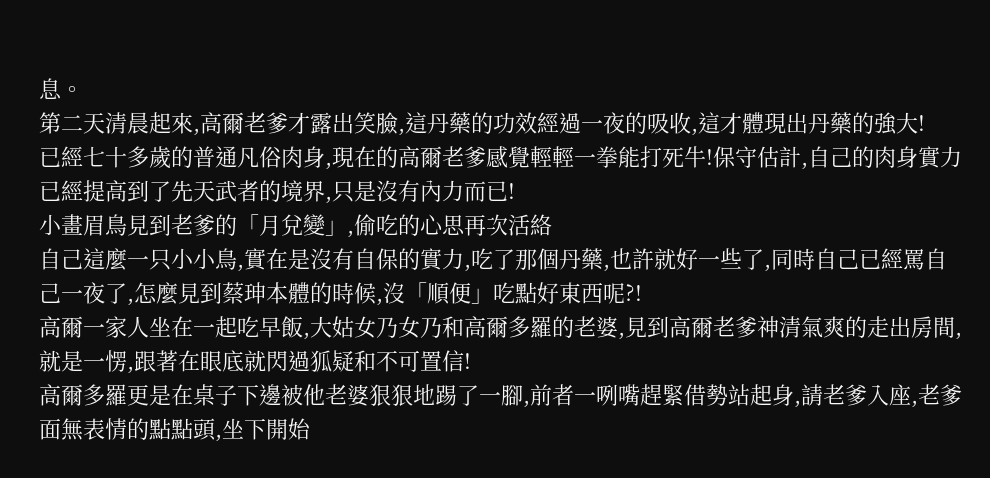息。
第二天清晨起來,高爾老爹才露出笑臉,這丹藥的功效經過一夜的吸收,這才體現出丹藥的強大!
已經七十多歲的普通凡俗肉身,現在的高爾老爹感覺輕輕一拳能打死牛!保守估計,自己的肉身實力已經提高到了先天武者的境界,只是沒有內力而已!
小畫眉鳥見到老爹的「月兌變」,偷吃的心思再次活絡
自己這麼一只小小鳥,實在是沒有自保的實力,吃了那個丹藥,也許就好一些了,同時自己已經罵自己一夜了,怎麼見到蔡珅本體的時候,沒「順便」吃點好東西呢?!
高爾一家人坐在一起吃早飯,大姑女乃女乃和高爾多羅的老婆,見到高爾老爹神清氣爽的走出房間,就是一愣,跟著在眼底就閃過狐疑和不可置信!
高爾多羅更是在桌子下邊被他老婆狠狠地踢了一腳,前者一咧嘴趕緊借勢站起身,請老爹入座,老爹面無表情的點點頭,坐下開始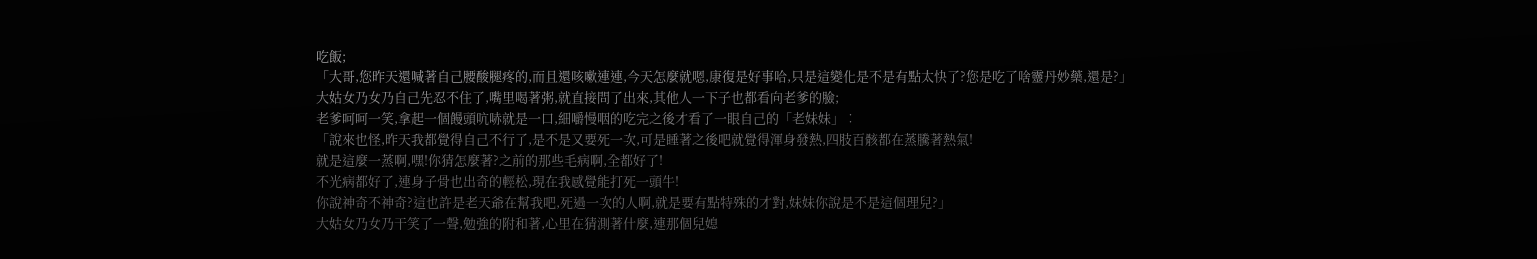吃飯;
「大哥,您昨天還喊著自己腰酸腿疼的,而且還咳嗽連連,今天怎麼就嗯,康復是好事哈,只是這變化是不是有點太快了?您是吃了啥靈丹妙藥,還是?」
大姑女乃女乃自己先忍不住了,嘴里喝著粥,就直接問了出來,其他人一下子也都看向老爹的臉;
老爹呵呵一笑,拿起一個饅頭吭哧就是一口,細嚼慢咽的吃完之後才看了一眼自己的「老妹妹」︰
「說來也怪,昨天我都覺得自己不行了,是不是又要死一次,可是睡著之後吧就覺得渾身發熱,四肢百骸都在蒸騰著熱氣!
就是這麼一蒸啊,嘿!你猜怎麼著?之前的那些毛病啊,全都好了!
不光病都好了,連身子骨也出奇的輕松,現在我感覺能打死一頭牛!
你說神奇不神奇?這也許是老天爺在幫我吧,死過一次的人啊,就是要有點特殊的才對,妹妹你說是不是這個理兒?」
大姑女乃女乃干笑了一聲,勉強的附和著,心里在猜測著什麼,連那個兒媳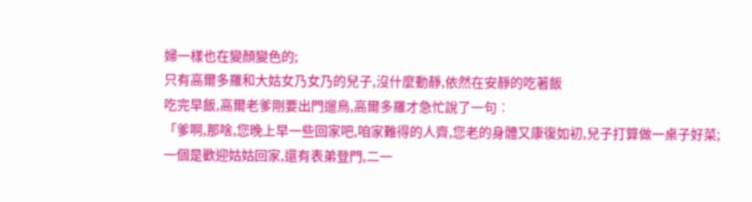婦一樣也在變顏變色的;
只有高爾多羅和大姑女乃女乃的兒子,沒什麼動靜,依然在安靜的吃著飯
吃完早飯,高爾老爹剛要出門遛鳥,高爾多羅才急忙說了一句︰
「爹啊,那啥,您晚上早一些回家吧,咱家難得的人齊,您老的身體又康復如初,兒子打算做一桌子好菜;
一個是歡迎姑姑回家,還有表弟登門,二一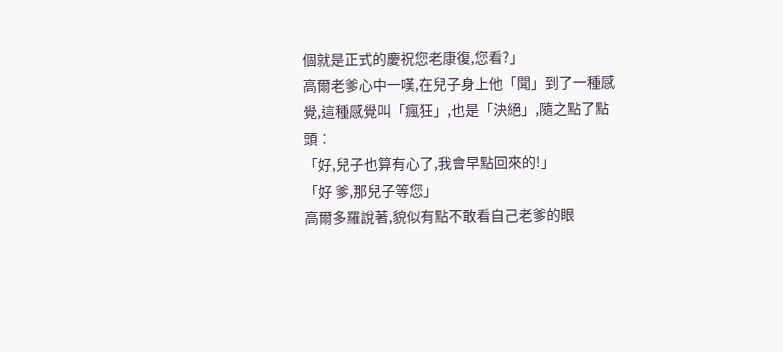個就是正式的慶祝您老康復,您看?」
高爾老爹心中一嘆,在兒子身上他「聞」到了一種感覺,這種感覺叫「瘋狂」,也是「決絕」,隨之點了點頭︰
「好,兒子也算有心了,我會早點回來的!」
「好 爹,那兒子等您」
高爾多羅說著,貌似有點不敢看自己老爹的眼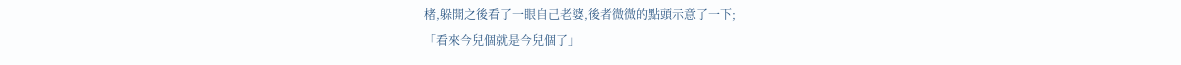楮,躲開之後看了一眼自己老婆,後者微微的點頭示意了一下;
「看來今兒個就是今兒個了」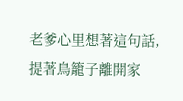老爹心里想著這句話,提著鳥籠子離開家